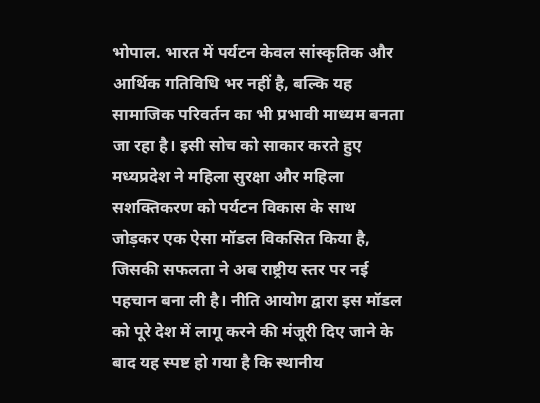भोपाल. भारत में पर्यटन केवल सांस्कृतिक और आर्थिक गतिविधि भर नहीं है, बल्कि यह सामाजिक परिवर्तन का भी प्रभावी माध्यम बनता जा रहा है। इसी सोच को साकार करते हुए मध्यप्रदेश ने महिला सुरक्षा और महिला सशक्तिकरण को पर्यटन विकास के साथ जोड़कर एक ऐसा मॉडल विकसित किया है, जिसकी सफलता ने अब राष्ट्रीय स्तर पर नई पहचान बना ली है। नीति आयोग द्वारा इस मॉडल को पूरे देश में लागू करने की मंजूरी दिए जाने के बाद यह स्पष्ट हो गया है कि स्थानीय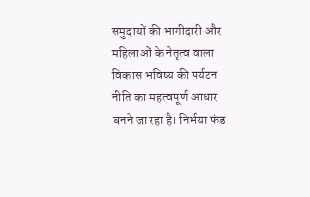समुदायों की भागीदारी और महिलाओं के नेतृत्व वाला विकास भविष्य की पर्यटन नीति का महत्वपूर्ण आधार बनने जा रहा है। निर्भया फंड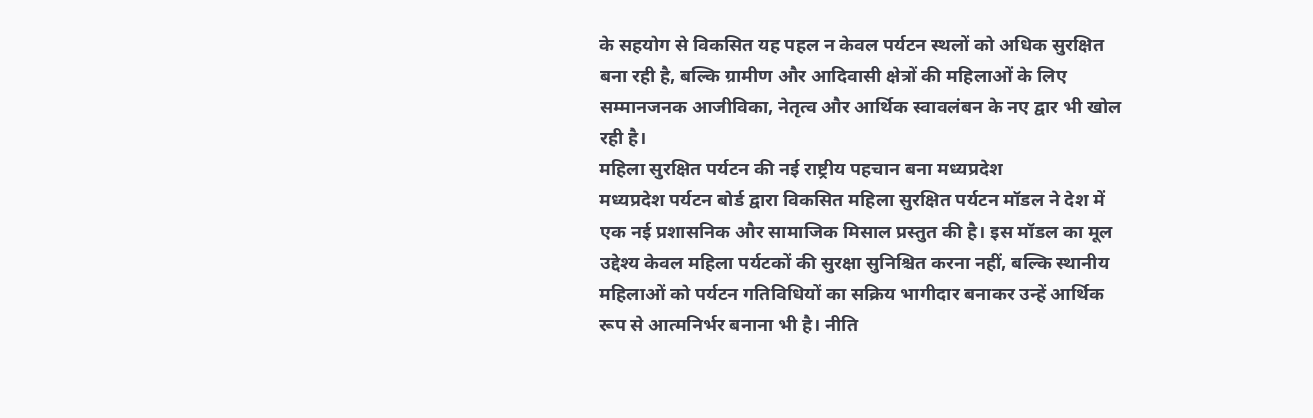के सहयोग से विकसित यह पहल न केवल पर्यटन स्थलों को अधिक सुरक्षित बना रही है, बल्कि ग्रामीण और आदिवासी क्षेत्रों की महिलाओं के लिए सम्मानजनक आजीविका, नेतृत्व और आर्थिक स्वावलंबन के नए द्वार भी खोल रही है।
महिला सुरक्षित पर्यटन की नई राष्ट्रीय पहचान बना मध्यप्रदेश
मध्यप्रदेश पर्यटन बोर्ड द्वारा विकसित महिला सुरक्षित पर्यटन मॉडल ने देश में एक नई प्रशासनिक और सामाजिक मिसाल प्रस्तुत की है। इस मॉडल का मूल उद्देश्य केवल महिला पर्यटकों की सुरक्षा सुनिश्चित करना नहीं, बल्कि स्थानीय महिलाओं को पर्यटन गतिविधियों का सक्रिय भागीदार बनाकर उन्हें आर्थिक रूप से आत्मनिर्भर बनाना भी है। नीति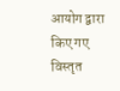आयोग द्वारा किए गए विस्तृत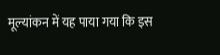मूल्यांकन में यह पाया गया कि इस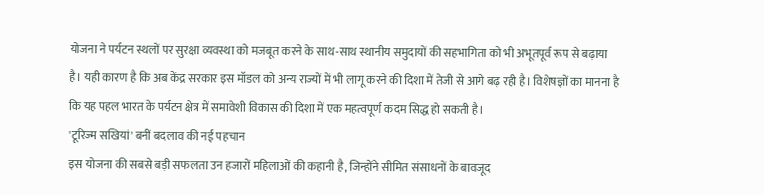योजना ने पर्यटन स्थलों पर सुरक्षा व्यवस्था को मजबूत करने के साथ-साथ स्थानीय समुदायों की सहभागिता को भी अभूतपूर्व रूप से बढ़ाया है। यही कारण है कि अब केंद्र सरकार इस मॉडल को अन्य राज्यों में भी लागू करने की दिशा में तेजी से आगे बढ़ रही है। विशेषज्ञों का मानना है कि यह पहल भारत के पर्यटन क्षेत्र में समावेशी विकास की दिशा में एक महत्वपूर्ण कदम सिद्ध हो सकती है।
'टूरिज्म सखियां' बनीं बदलाव की नई पहचान
इस योजना की सबसे बड़ी सफलता उन हजारों महिलाओं की कहानी है, जिन्होंने सीमित संसाधनों के बावजूद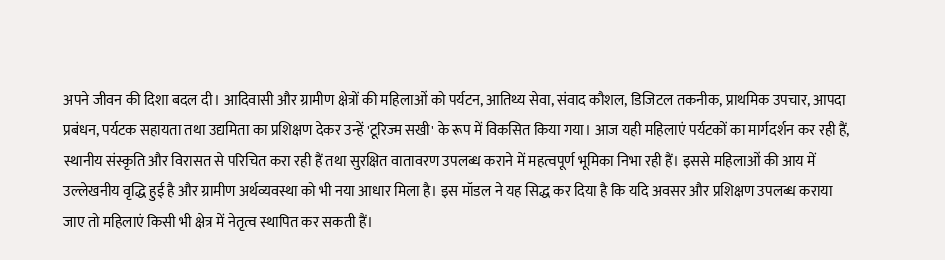अपने जीवन की दिशा बदल दी। आदिवासी और ग्रामीण क्षेत्रों की महिलाओं को पर्यटन, आतिथ्य सेवा, संवाद कौशल, डिजिटल तकनीक, प्राथमिक उपचार, आपदा प्रबंधन, पर्यटक सहायता तथा उद्यमिता का प्रशिक्षण देकर उन्हें 'टूरिज्म सखी' के रूप में विकसित किया गया। आज यही महिलाएं पर्यटकों का मार्गदर्शन कर रही हैं, स्थानीय संस्कृति और विरासत से परिचित करा रही हैं तथा सुरक्षित वातावरण उपलब्ध कराने में महत्वपूर्ण भूमिका निभा रही हैं। इससे महिलाओं की आय में उल्लेखनीय वृद्धि हुई है और ग्रामीण अर्थव्यवस्था को भी नया आधार मिला है। इस मॉडल ने यह सिद्ध कर दिया है कि यदि अवसर और प्रशिक्षण उपलब्ध कराया जाए तो महिलाएं किसी भी क्षेत्र में नेतृत्व स्थापित कर सकती हैं।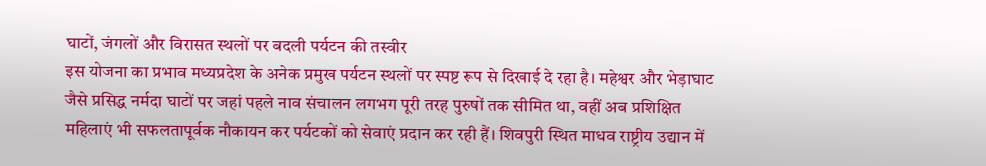घाटों, जंगलों और विरासत स्थलों पर बदली पर्यटन की तस्वीर
इस योजना का प्रभाव मध्यप्रदेश के अनेक प्रमुख पर्यटन स्थलों पर स्पष्ट रूप से दिखाई दे रहा है। महेश्वर और भेड़ाघाट जैसे प्रसिद्ध नर्मदा घाटों पर जहां पहले नाव संचालन लगभग पूरी तरह पुरुषों तक सीमित था, वहीं अब प्रशिक्षित महिलाएं भी सफलतापूर्वक नौकायन कर पर्यटकों को सेवाएं प्रदान कर रही हैं। शिवपुरी स्थित माधव राष्ट्रीय उद्यान में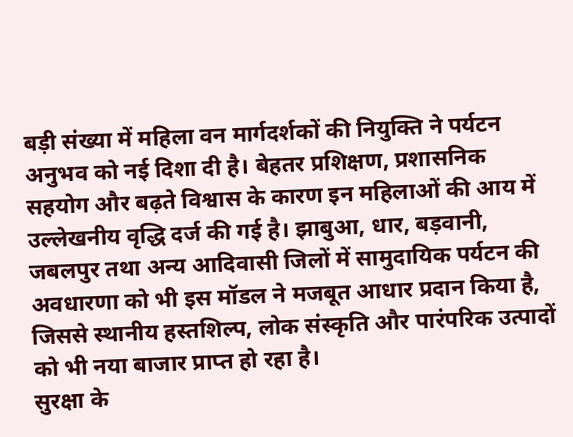बड़ी संख्या में महिला वन मार्गदर्शकों की नियुक्ति ने पर्यटन अनुभव को नई दिशा दी है। बेहतर प्रशिक्षण, प्रशासनिक सहयोग और बढ़ते विश्वास के कारण इन महिलाओं की आय में उल्लेखनीय वृद्धि दर्ज की गई है। झाबुआ, धार, बड़वानी, जबलपुर तथा अन्य आदिवासी जिलों में सामुदायिक पर्यटन की अवधारणा को भी इस मॉडल ने मजबूत आधार प्रदान किया है, जिससे स्थानीय हस्तशिल्प, लोक संस्कृति और पारंपरिक उत्पादों को भी नया बाजार प्राप्त हो रहा है।
सुरक्षा के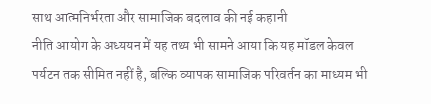साथ आत्मनिर्भरता और सामाजिक बदलाव की नई कहानी
नीति आयोग के अध्ययन में यह तथ्य भी सामने आया कि यह मॉडल केवल पर्यटन तक सीमित नहीं है, बल्कि व्यापक सामाजिक परिवर्तन का माध्यम भी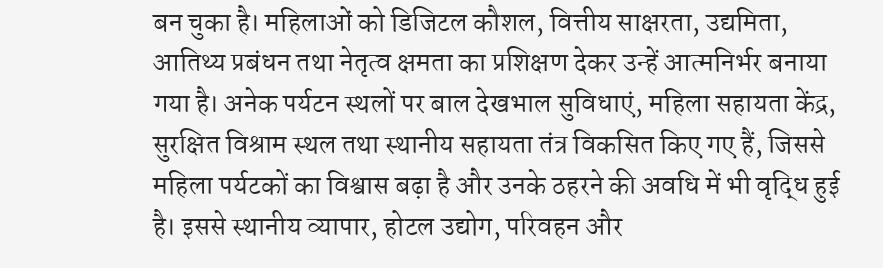बन चुका है। महिलाओं को डिजिटल कौशल, वित्तीय साक्षरता, उद्यमिता, आतिथ्य प्रबंधन तथा नेतृत्व क्षमता का प्रशिक्षण देकर उन्हें आत्मनिर्भर बनाया गया है। अनेक पर्यटन स्थलों पर बाल देखभाल सुविधाएं, महिला सहायता केंद्र, सुरक्षित विश्राम स्थल तथा स्थानीय सहायता तंत्र विकसित किए गए हैं, जिससे महिला पर्यटकों का विश्वास बढ़ा है और उनके ठहरने की अवधि में भी वृद्धि हुई है। इससे स्थानीय व्यापार, होटल उद्योग, परिवहन और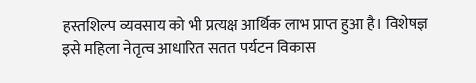हस्तशिल्प व्यवसाय को भी प्रत्यक्ष आर्थिक लाभ प्राप्त हुआ है। विशेषज्ञ इसे महिला नेतृत्व आधारित सतत पर्यटन विकास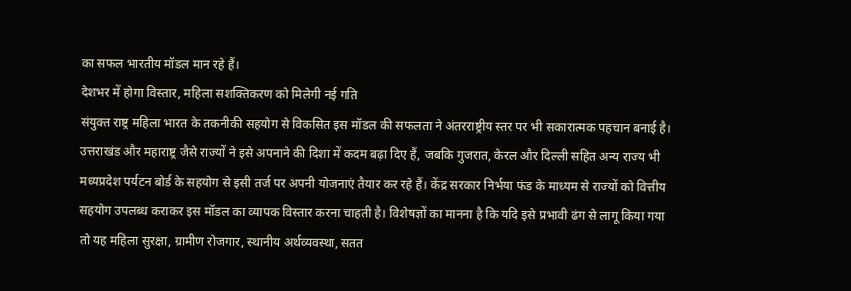का सफल भारतीय मॉडल मान रहे हैं।
देशभर में होगा विस्तार, महिला सशक्तिकरण को मिलेगी नई गति
संयुक्त राष्ट्र महिला भारत के तकनीकी सहयोग से विकसित इस मॉडल की सफलता ने अंतरराष्ट्रीय स्तर पर भी सकारात्मक पहचान बनाई है। उत्तराखंड और महाराष्ट्र जैसे राज्यों ने इसे अपनाने की दिशा में कदम बढ़ा दिए हैं, जबकि गुजरात, केरल और दिल्ली सहित अन्य राज्य भी मध्यप्रदेश पर्यटन बोर्ड के सहयोग से इसी तर्ज पर अपनी योजनाएं तैयार कर रहे हैं। केंद्र सरकार निर्भया फंड के माध्यम से राज्यों को वित्तीय सहयोग उपलब्ध कराकर इस मॉडल का व्यापक विस्तार करना चाहती है। विशेषज्ञों का मानना है कि यदि इसे प्रभावी ढंग से लागू किया गया तो यह महिला सुरक्षा, ग्रामीण रोजगार, स्थानीय अर्थव्यवस्था, सतत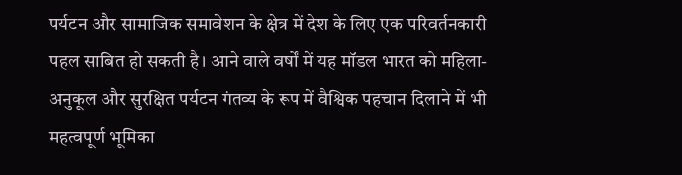पर्यटन और सामाजिक समावेशन के क्षेत्र में देश के लिए एक परिवर्तनकारी पहल साबित हो सकती है। आने वाले वर्षों में यह मॉडल भारत को महिला-अनुकूल और सुरक्षित पर्यटन गंतव्य के रूप में वैश्विक पहचान दिलाने में भी महत्वपूर्ण भूमिका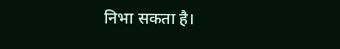निभा सकता है।